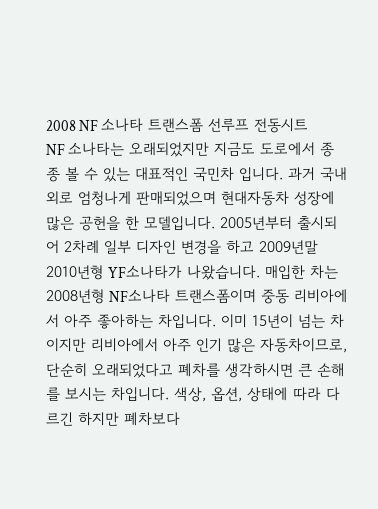2008 NF 소나타 트랜스폼 선루프 전동시트
NF 소나타는 오래되었지만 지금도 도로에서 종종 볼 수 있는 대표적인 국민차 입니다. 과거 국내외로 엄청나게 판매되었으며 현대자동차 성장에 많은 공헌을 한 모델입니다. 2005년부터 출시되어 2차례 일부 디자인 변경을 하고 2009년말 2010년형 YF소나타가 나왔습니다. 매입한 차는 2008년형 NF소나타 트랜스폼이며 중동 리비아에서 아주 좋아하는 차입니다. 이미 15년이 넘는 차이지만 리비아에서 아주 인기 많은 자동차이므로, 단순히 오래되었다고 폐차를 생각하시면 큰 손해를 보시는 차입니다. 색상, 옵션, 상태에 따라 다르긴 하지만 폐차보다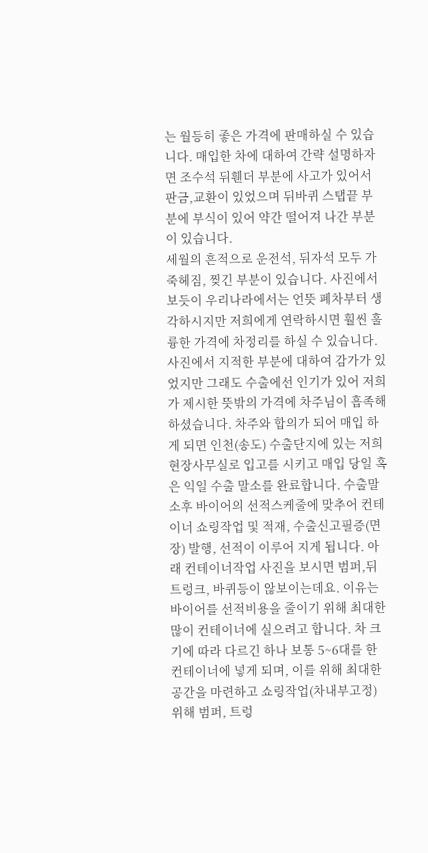는 월등히 좋은 가격에 판매하실 수 있습니다. 매입한 차에 대하여 간략 설명하자면 조수석 뒤휀더 부분에 사고가 있어서 판금,교환이 있었으며 뒤바퀴 스탭끝 부분에 부식이 있어 약간 떨어져 나간 부분이 있습니다.
세월의 흔적으로 운전석, 뒤자석 모두 가죽헤짐, 찢긴 부분이 있습니다. 사진에서 보듯이 우리나라에서는 언뜻 폐차부터 생각하시지만 저희에게 연락하시면 훨씬 훌륭한 가격에 차정리를 하실 수 있습니다.
사진에서 지적한 부분에 대하여 감가가 있었지만 그래도 수출에선 인기가 있어 저희가 제시한 뜻밖의 가격에 차주님이 흡족해 하셨습니다. 차주와 합의가 되어 매입 하게 되면 인천(송도) 수출단지에 있는 저희 현장사무실로 입고를 시키고 매입 당일 혹은 익일 수출 말소를 완료합니다. 수출말소후 바이어의 선적스케줄에 맞추어 컨테이너 쇼링작업 및 적재, 수출신고필증(면장) 발행, 선적이 이루어 지게 됩니다. 아래 컨테이너작업 사진을 보시면 범퍼,뒤트렁크, 바퀴등이 않보이는데요. 이유는 바이어를 선적비용을 줄이기 위해 최대한 많이 컨테이너에 실으려고 합니다. 차 크기에 따라 다르긴 하나 보통 5~6대를 한 컨테이너에 넣게 되며, 이를 위해 최대한 공간을 마련하고 쇼링작업(차내부고정) 위해 범퍼, 트렁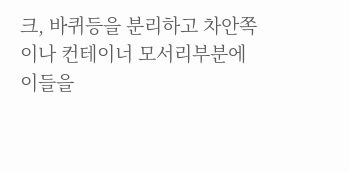크, 바퀴등을 분리하고 차안쪽이나 컨테이너 모서리부분에 이들을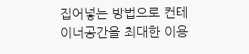집어넣는 방법으로 컨테이너공간을 최대한 이용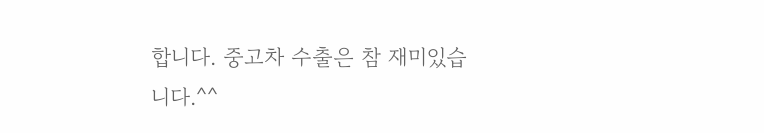합니다. 중고차 수출은 참 재미있습니다.^^